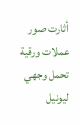أثارت صور عملات ورقية تحمل وجهي ليونيل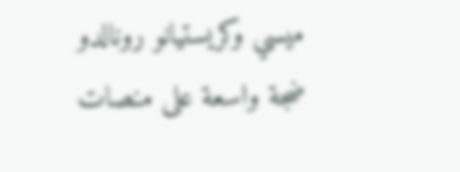ميسي وكريستيانو رونالدو ضجة واسعة على منصات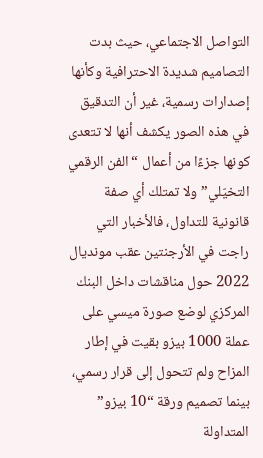التواصل الاجتماعي، حيث بدت التصاميم شديدة الاحترافية وكأنها إصدارات رسمية، غير أن التدقيق في هذه الصور يكشف أنها لا تتعدى كونها جزءًا من أعمال “الفن الرقمي التخيّلي” ولا تمتلك أي صفة قانونية للتداول، فالأخبار التي راجت في الأرجنتين عقب مونديال 2022 حول مناقشات داخل البنك المركزي لوضع صورة ميسي على عملة 1000 بيزو بقيت في إطار المزاح ولم تتحول إلى قرار رسمي، بينما تصميم ورقة “10 بيزو” المتداولة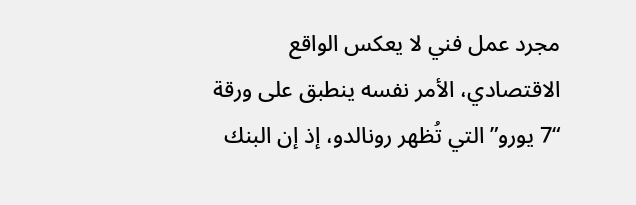مجرد عمل فني لا يعكس الواقع الاقتصادي، الأمر نفسه ينطبق على ورقة “7 يورو” التي تُظهر رونالدو، إذ إن البنك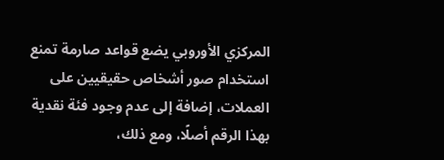المركزي الأوروبي يضع قواعد صارمة تمنع استخدام صور أشخاص حقيقيين على العملات، إضافة إلى عدم وجود فئة نقدية بهذا الرقم أصلًا، ومع ذلك،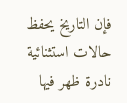فإن التاريخ يحفظ حالات استثنائية نادرة ظهر فيها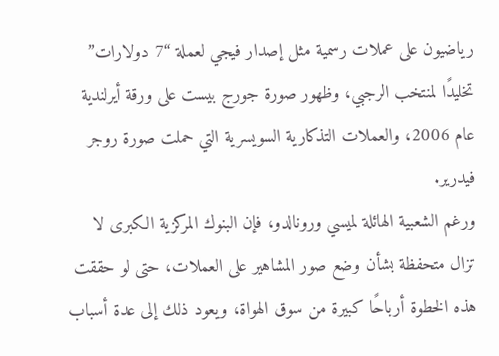رياضيون على عملات رسمية مثل إصدار فيجي لعملة “7 دولارات” تخليدًا لمنتخب الرجبي، وظهور صورة جورج بيست على ورقة أيرلندية عام 2006، والعملات التذكارية السويسرية التي حملت صورة روجر فيدرير.
ورغم الشعبية الهائلة لميسي ورونالدو، فإن البنوك المركزية الكبرى لا تزال متحفظة بشأن وضع صور المشاهير على العملات، حتى لو حققت هذه الخطوة أرباحًا كبيرة من سوق الهواة، ويعود ذلك إلى عدة أسباب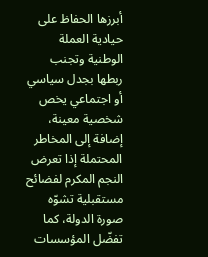أبرزها الحفاظ على حيادية العملة الوطنية وتجنب ربطها بجدل سياسي أو اجتماعي يخص شخصية معينة، إضافة إلى المخاطر المحتملة إذا تعرض النجم المكرم لفضائح مستقبلية تشوّه صورة الدولة، كما تفضّل المؤسسات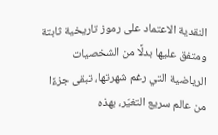النقدية الاعتماد على رموز تاريخية ثابتة ومتفق عليها بدلًا من الشخصيات الرياضية التي رغم شهرتها، تبقى جزءًا من عالم سريع التغيّر، بهذه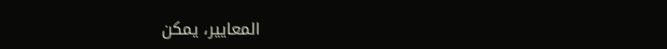المعايير، يمكن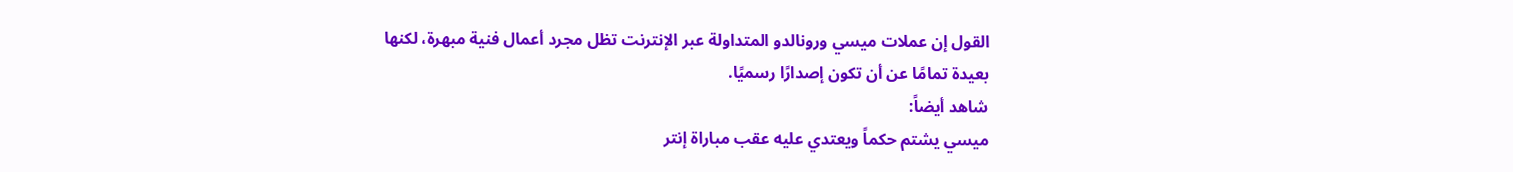القول إن عملات ميسي ورونالدو المتداولة عبر الإنترنت تظل مجرد أعمال فنية مبهرة، لكنها بعيدة تمامًا عن أن تكون إصدارًا رسميًا.
شاهد أيضاً:
ميسي يشتم حكماً ويعتدي عليه عقب مباراة إنتر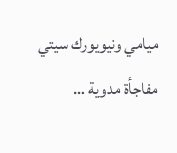ميامي ونيويورك سيتي
مفاجأة مدوية …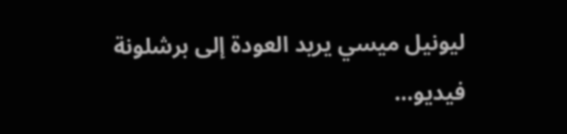ليونيل ميسي يريد العودة إلى برشلونة
فيديو…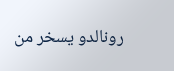رونالدو يسخر من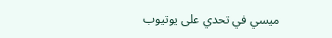ميسي في تحدي على يوتيوب